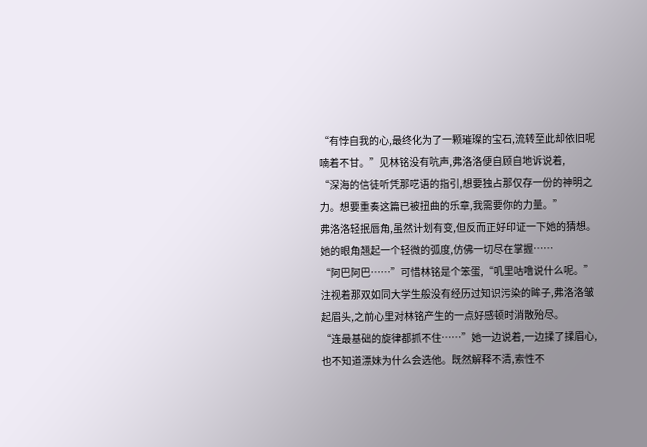“有悖自我的心,最终化为了一颗璀璨的宝石,流转至此却依旧呢喃着不甘。”见林铭没有吭声,弗洛洛便自顾自地诉说着,
“深海的信徒听凭那呓语的指引,想要独占那仅存一份的神明之力。想要重奏这篇已被扭曲的乐章,我需要你的力量。”
弗洛洛轻抿唇角,虽然计划有变,但反而正好印证一下她的猜想。她的眼角翘起一个轻微的弧度,仿佛一切尽在掌握……
“阿巴阿巴……”可惜林铭是个笨蛋,“叽里咕噜说什么呢。”
注视着那双如同大学生般没有经历过知识污染的眸子,弗洛洛皱起眉头,之前心里对林铭产生的一点好感顿时消散殆尽。
“连最基础的旋律都抓不住……”她一边说着,一边揉了揉眉心,也不知道漂妹为什么会选他。既然解释不清,索性不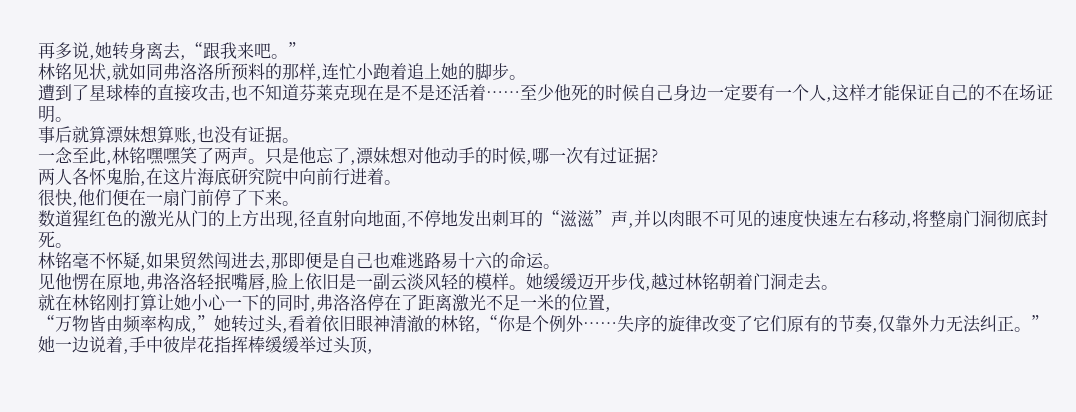再多说,她转身离去,“跟我来吧。”
林铭见状,就如同弗洛洛所预料的那样,连忙小跑着追上她的脚步。
遭到了星球棒的直接攻击,也不知道芬莱克现在是不是还活着……至少他死的时候自己身边一定要有一个人,这样才能保证自己的不在场证明。
事后就算漂妹想算账,也没有证据。
一念至此,林铭嘿嘿笑了两声。只是他忘了,漂妹想对他动手的时候,哪一次有过证据?
两人各怀鬼胎,在这片海底研究院中向前行进着。
很快,他们便在一扇门前停了下来。
数道猩红色的激光从门的上方出现,径直射向地面,不停地发出刺耳的“滋滋”声,并以肉眼不可见的速度快速左右移动,将整扇门洞彻底封死。
林铭毫不怀疑,如果贸然闯进去,那即便是自己也难逃路易十六的命运。
见他愣在原地,弗洛洛轻抿嘴唇,脸上依旧是一副云淡风轻的模样。她缓缓迈开步伐,越过林铭朝着门洞走去。
就在林铭刚打算让她小心一下的同时,弗洛洛停在了距离激光不足一米的位置,
“万物皆由频率构成,”她转过头,看着依旧眼神清澈的林铭,“你是个例外……失序的旋律改变了它们原有的节奏,仅靠外力无法纠正。”
她一边说着,手中彼岸花指挥棒缓缓举过头顶,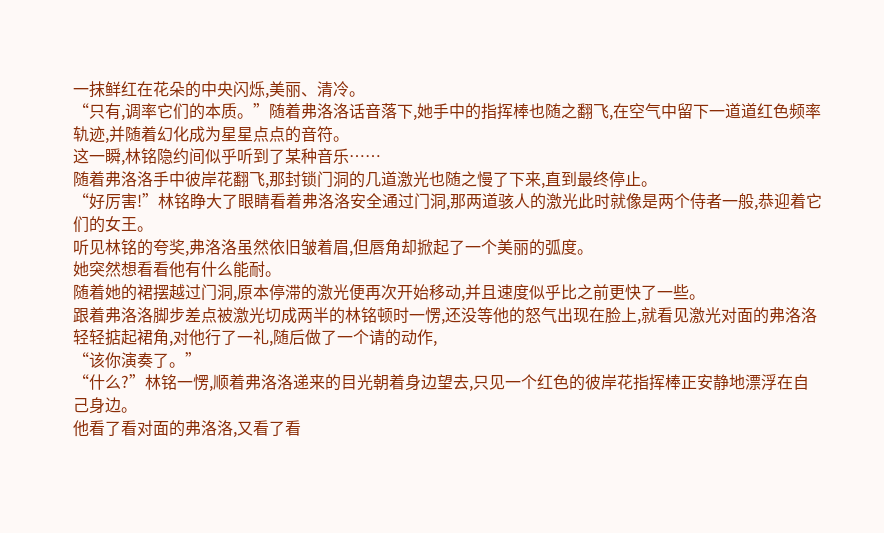一抹鲜红在花朵的中央闪烁,美丽、清冷。
“只有,调率它们的本质。”随着弗洛洛话音落下,她手中的指挥棒也随之翻飞,在空气中留下一道道红色频率轨迹,并随着幻化成为星星点点的音符。
这一瞬,林铭隐约间似乎听到了某种音乐……
随着弗洛洛手中彼岸花翻飞,那封锁门洞的几道激光也随之慢了下来,直到最终停止。
“好厉害!”林铭睁大了眼睛看着弗洛洛安全通过门洞,那两道骇人的激光此时就像是两个侍者一般,恭迎着它们的女王。
听见林铭的夸奖,弗洛洛虽然依旧皱着眉,但唇角却掀起了一个美丽的弧度。
她突然想看看他有什么能耐。
随着她的裙摆越过门洞,原本停滞的激光便再次开始移动,并且速度似乎比之前更快了一些。
跟着弗洛洛脚步差点被激光切成两半的林铭顿时一愣,还没等他的怒气出现在脸上,就看见激光对面的弗洛洛轻轻掂起裙角,对他行了一礼,随后做了一个请的动作,
“该你演奏了。”
“什么?”林铭一愣,顺着弗洛洛递来的目光朝着身边望去,只见一个红色的彼岸花指挥棒正安静地漂浮在自己身边。
他看了看对面的弗洛洛,又看了看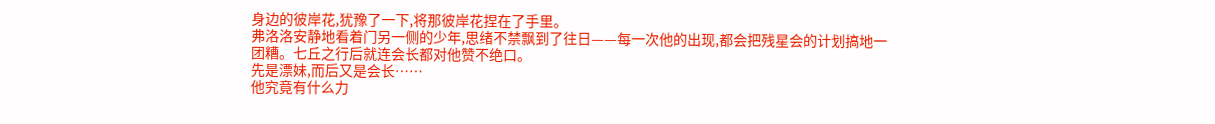身边的彼岸花,犹豫了一下,将那彼岸花捏在了手里。
弗洛洛安静地看着门另一侧的少年,思绪不禁飘到了往日——每一次他的出现,都会把残星会的计划搞地一团糟。七丘之行后就连会长都对他赞不绝口。
先是漂妹,而后又是会长……
他究竟有什么力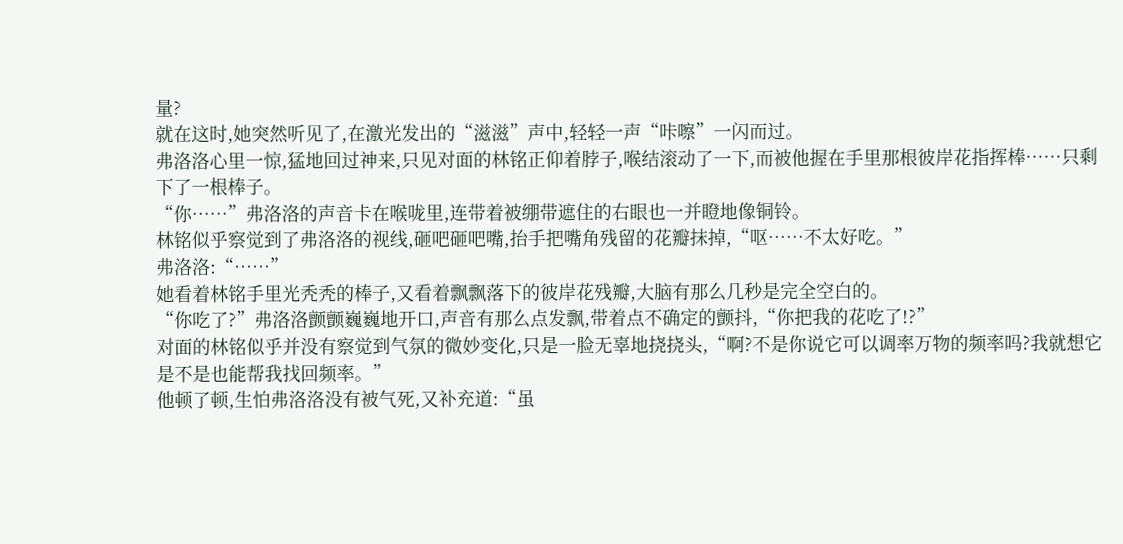量?
就在这时,她突然听见了,在激光发出的“滋滋”声中,轻轻一声“咔嚓”一闪而过。
弗洛洛心里一惊,猛地回过神来,只见对面的林铭正仰着脖子,喉结滚动了一下,而被他握在手里那根彼岸花指挥棒……只剩下了一根棒子。
“你……”弗洛洛的声音卡在喉咙里,连带着被绷带遮住的右眼也一并瞪地像铜铃。
林铭似乎察觉到了弗洛洛的视线,砸吧砸吧嘴,抬手把嘴角残留的花瓣抹掉,“呕……不太好吃。”
弗洛洛:“……”
她看着林铭手里光秃秃的棒子,又看着飘飘落下的彼岸花残瓣,大脑有那么几秒是完全空白的。
“你吃了?”弗洛洛颤颤巍巍地开口,声音有那么点发飘,带着点不确定的颤抖,“你把我的花吃了!?”
对面的林铭似乎并没有察觉到气氛的微妙变化,只是一脸无辜地挠挠头,“啊?不是你说它可以调率万物的频率吗?我就想它是不是也能帮我找回频率。”
他顿了顿,生怕弗洛洛没有被气死,又补充道:“虽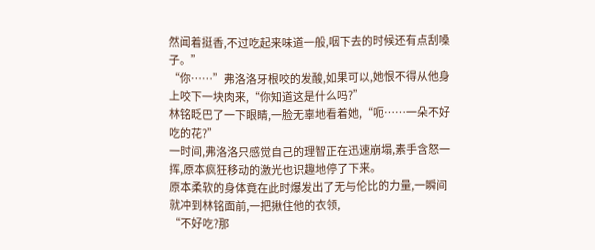然闻着挺香,不过吃起来味道一般,咽下去的时候还有点刮嗓子。”
“你……”弗洛洛牙根咬的发酸,如果可以,她恨不得从他身上咬下一块肉来,“你知道这是什么吗?”
林铭眨巴了一下眼睛,一脸无辜地看着她,“呃……一朵不好吃的花?”
一时间,弗洛洛只感觉自己的理智正在迅速崩塌,素手含怒一挥,原本疯狂移动的激光也识趣地停了下来。
原本柔软的身体竟在此时爆发出了无与伦比的力量,一瞬间就冲到林铭面前,一把揪住他的衣领,
“不好吃?那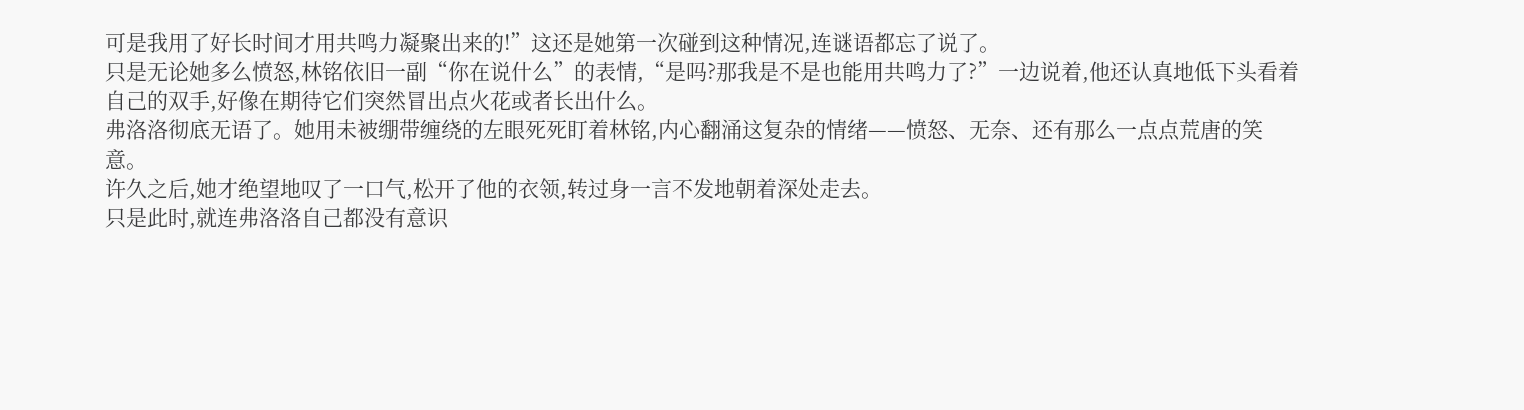可是我用了好长时间才用共鸣力凝聚出来的!”这还是她第一次碰到这种情况,连谜语都忘了说了。
只是无论她多么愤怒,林铭依旧一副“你在说什么”的表情,“是吗?那我是不是也能用共鸣力了?”一边说着,他还认真地低下头看着自己的双手,好像在期待它们突然冒出点火花或者长出什么。
弗洛洛彻底无语了。她用未被绷带缠绕的左眼死死盯着林铭,内心翻涌这复杂的情绪——愤怒、无奈、还有那么一点点荒唐的笑意。
许久之后,她才绝望地叹了一口气,松开了他的衣领,转过身一言不发地朝着深处走去。
只是此时,就连弗洛洛自己都没有意识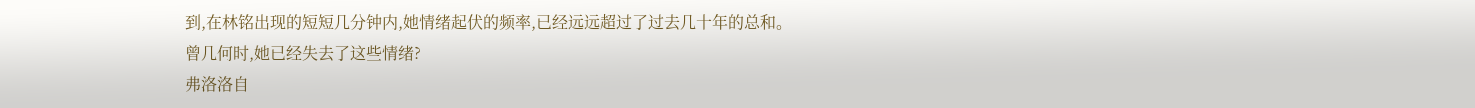到,在林铭出现的短短几分钟内,她情绪起伏的频率,已经远远超过了过去几十年的总和。
曾几何时,她已经失去了这些情绪?
弗洛洛自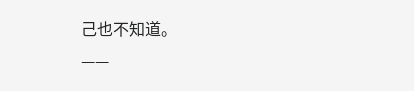己也不知道。
——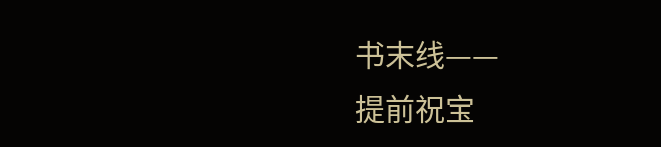书末线——
提前祝宝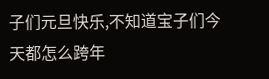子们元旦快乐,不知道宝子们今天都怎么跨年